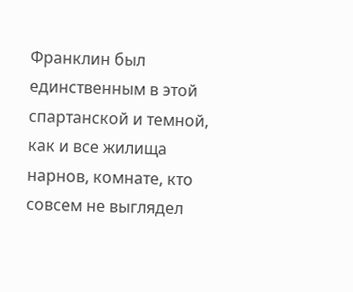Франклин был единственным в этой спартанской и темной, как и все жилища нарнов, комнате, кто совсем не выглядел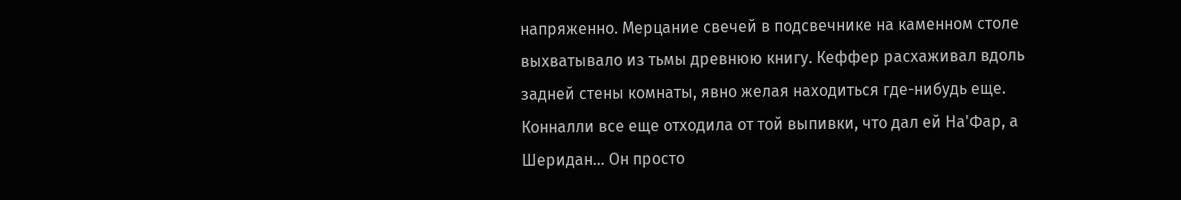напряженно. Мерцание свечей в подсвечнике на каменном столе выхватывало из тьмы древнюю книгу. Кеффер расхаживал вдоль задней стены комнаты, явно желая находиться где-нибудь еще. Конналли все еще отходила от той выпивки, что дал ей На'Фар, а Шеридан… Он просто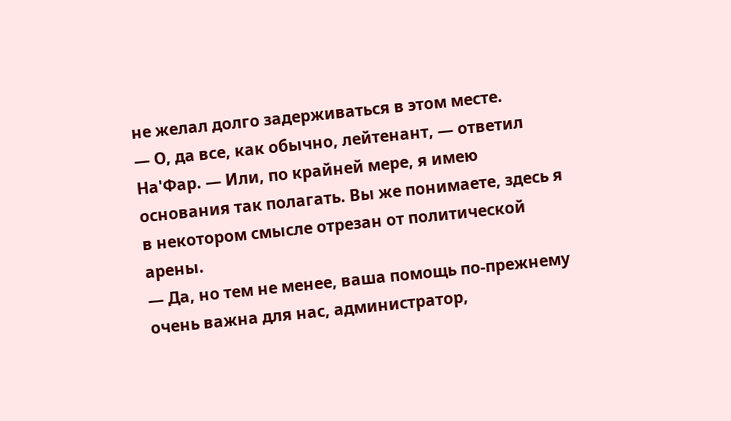не желал долго задерживаться в этом месте.
— О, да все, как обычно, лейтенант, — ответил На'Фар. — Или, по крайней мере, я имею основания так полагать. Вы же понимаете, здесь я в некотором смысле отрезан от политической арены.
— Да, но тем не менее, ваша помощь по-прежнему очень важна для нас, администратор,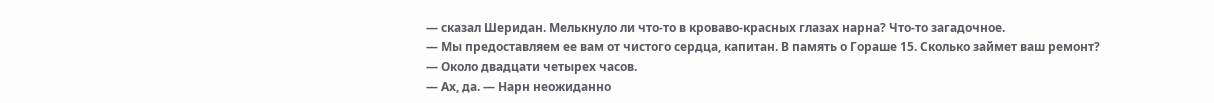— сказал Шеридан. Мелькнуло ли что-то в кроваво-красных глазах нарна? Что-то загадочное.
— Мы предоставляем ее вам от чистого сердца, капитан. В память о Гораше 15. Сколько займет ваш ремонт?
— Около двадцати четырех часов.
— Ах, да. — Нарн неожиданно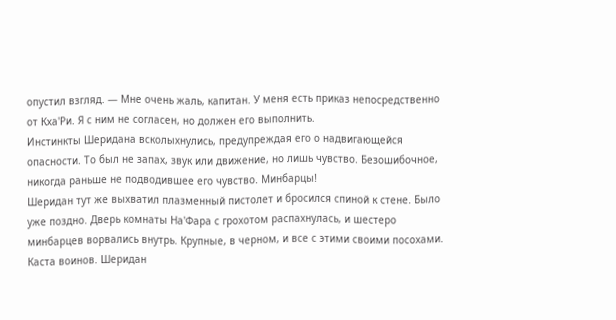опустил взгляд. — Мне очень жаль, капитан. У меня есть приказ непосредственно от Кха'Ри. Я с ним не согласен, но должен его выполнить.
Инстинкты Шеридана всколыхнулись, предупреждая его о надвигающейся опасности. То был не запах, звук или движение, но лишь чувство. Безошибочное, никогда раньше не подводившее его чувство. Минбарцы!
Шеридан тут же выхватил плазменный пистолет и бросился спиной к стене. Было уже поздно. Дверь комнаты На'Фара с грохотом распахнулась, и шестеро минбарцев ворвались внутрь. Крупные, в черном, и все с этими своими посохами. Каста воинов. Шеридан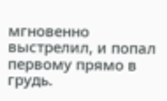мгновенно выстрелил, и попал первому прямо в грудь.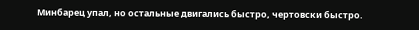Минбарец упал, но остальные двигались быстро, чертовски быстро.